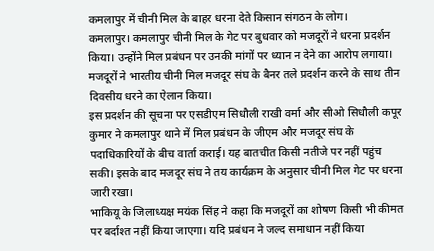कमलापुर में चीनी मिल के बाहर धरना देते किसान संगठन के लोग।
कमलापुर। कमलापुर चीनी मिल के गेट पर बुधवार को मजदूरों ने धरना प्रदर्शन किया। उन्होंने मिल प्रबंधन पर उनकी मांगों पर ध्यान न देने का आरोप लगाया। मजदूरों ने भारतीय चीनी मिल मजदूर संघ के बैनर तले प्रदर्शन करने के साथ तीन दिवसीय धरने का ऐलान किया।
इस प्रदर्शन की सूचना पर एसडीएम सिधौली राखी वर्मा और सीओ सिधौली कपूर कुमार ने कमलापुर थाने में मिल प्रबंधन के जीएम और मजदूर संघ के पदाधिकारियों के बीच वार्ता कराई। यह बातचीत किसी नतीजे पर नहीं पहुंच सकी। इसके बाद मजदूर संघ ने तय कार्यक्रम के अनुसार चीनी मिल गेट पर धरना जारी रखा।
भाकियू के जिलाध्यक्ष मयंक सिंह ने कहा कि मजदूरों का शोषण किसी भी कीमत पर बर्दाश्त नहीं किया जाएगा। यदि प्रबंधन ने जल्द समाधान नहीं किया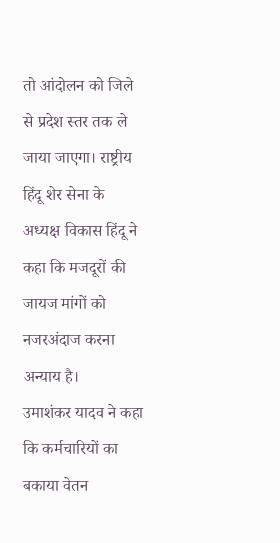तो आंदोलन को जिले से प्रदेश स्तर तक ले जाया जाएगा। राष्ट्रीय हिंदू शेर सेना के अध्यक्ष विकास हिंदू ने कहा कि मजदूरों की जायज मांगों को नजरअंदाज करना अन्याय है।
उमाशंकर यादव ने कहा कि कर्मचारियों का बकाया वेतन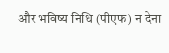और भविष्य निधि (पीएफ) न देना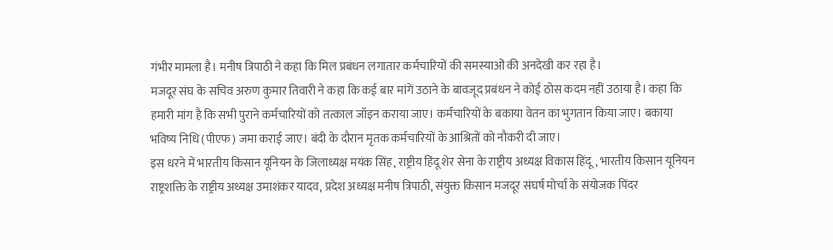गंभीर मामला है। मनीष त्रिपाठी ने कहा कि मिल प्रबंधन लगातार कर्मचारियों की समस्याओं की अनदेखी कर रहा है।
मजदूर संघ के सचिव अरुण कुमार तिवारी ने कहा कि कई बार मांगें उठाने के बावजूद प्रबंधन ने कोई ठोस कदम नहीं उठाया है। कहा कि हमारी मांग है कि सभी पुराने कर्मचारियों को तत्काल जॉइन कराया जाए। कर्मचारियों के बकाया वेतन का भुगतान किया जाए। बकाया भविष्य निधि (पीएफ) जमा कराई जाए। बंदी के दौरान मृतक कर्मचारियों के आश्रितों को नौकरी दी जाए।
इस धरने में भारतीय किसान यूनियन के जिलाध्यक्ष मयंक सिंह, राष्ट्रीय हिंदू शेर सेना के राष्ट्रीय अध्यक्ष विकास हिंदू, भारतीय किसान यूनियन राष्ट्रशक्ति के राष्ट्रीय अध्यक्ष उमाशंकर यादव, प्रदेश अध्यक्ष मनीष त्रिपाठी, संयुक्त किसान मजदूर संघर्ष मोर्चा के संयोजक पिंदर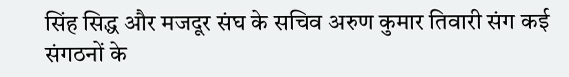सिंह सिद्ध और मजदूर संघ के सचिव अरुण कुमार तिवारी संग कई संगठनों के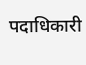पदाधिकारी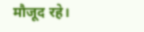मौजूद रहे।